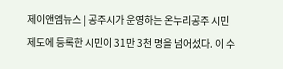제이앤엠뉴스 | 공주시가 운영하는 온누리공주 시민제도에 등록한 시민이 31만 3천 명을 넘어섰다. 이 수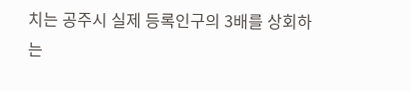치는 공주시 실제 등록인구의 3배를 상회하는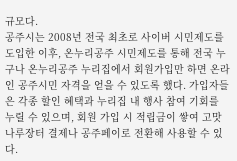규모다.
공주시는 2008년 전국 최초로 사이버 시민제도를 도입한 이후, 온누리공주 시민제도를 통해 전국 누구나 온누리공주 누리집에서 회원가입만 하면 온라인 공주시민 자격을 얻을 수 있도록 했다. 가입자들은 각종 할인 혜택과 누리집 내 행사 참여 기회를 누릴 수 있으며, 회원 가입 시 적립금이 쌓여 고맛나루장터 결제나 공주페이로 전환해 사용할 수 있다.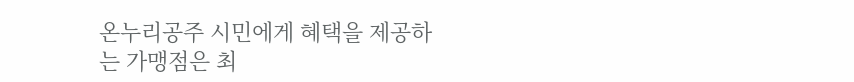온누리공주 시민에게 혜택을 제공하는 가맹점은 최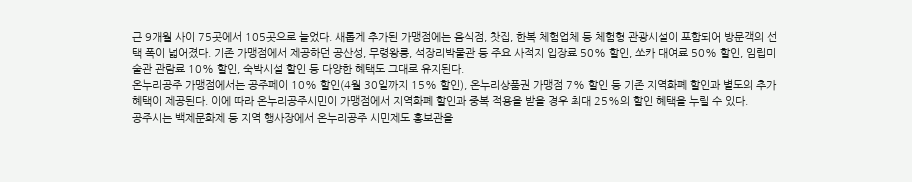근 9개월 사이 75곳에서 105곳으로 늘었다. 새롭게 추가된 가맹점에는 음식점, 찻집, 한복 체험업체 등 체험형 관광시설이 포함되어 방문객의 선택 폭이 넓어졌다. 기존 가맹점에서 제공하던 공산성, 무령왕릉, 석장리박물관 등 주요 사적지 입장료 50% 할인, 쏘카 대여료 50% 할인, 임립미술관 관람료 10% 할인, 숙박시설 할인 등 다양한 혜택도 그대로 유지된다.
온누리공주 가맹점에서는 공주페이 10% 할인(4월 30일까지 15% 할인), 온누리상품권 가맹점 7% 할인 등 기존 지역화폐 할인과 별도의 추가 혜택이 제공된다. 이에 따라 온누리공주시민이 가맹점에서 지역화폐 할인과 중복 적용을 받을 경우 최대 25%의 할인 혜택을 누릴 수 있다.
공주시는 백제문화제 등 지역 행사장에서 온누리공주 시민제도 홍보관을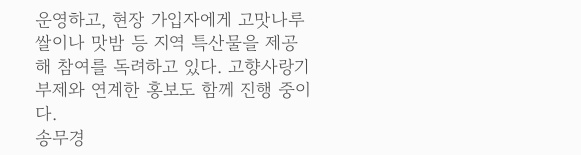운영하고, 현장 가입자에게 고맛나루쌀이나 맛밤 등 지역 특산물을 제공해 참여를 독려하고 있다. 고향사랑기부제와 연계한 홍보도 함께 진행 중이다.
송무경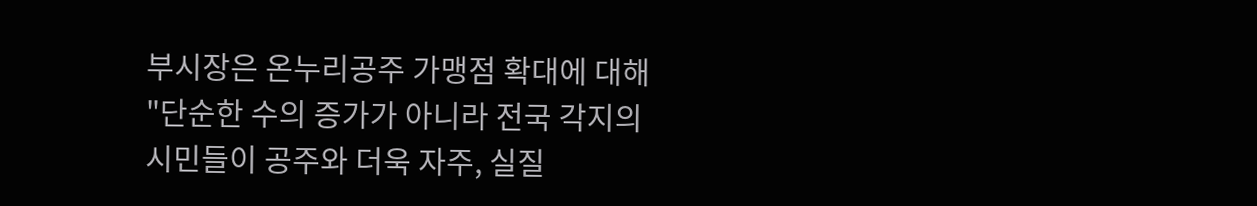부시장은 온누리공주 가맹점 확대에 대해 "단순한 수의 증가가 아니라 전국 각지의 시민들이 공주와 더욱 자주, 실질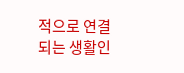적으로 연결되는 생활인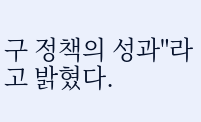구 정책의 성과"라고 밝혔다.